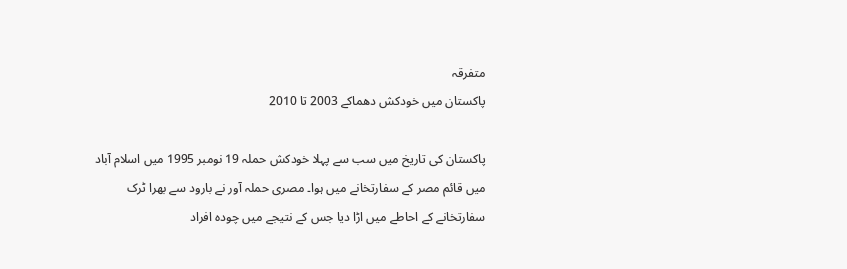متفرقہ
پاکستان میں خودکش دھماکے 2003 تا 2010

پاکستان کی تاریخ میں سب سے پہلا خودکش حملہ 19 نومبر 1995 میں اسلام آباد میں قائم مصر کے سفارتخانے میں ہوا۔ مصری حملہ آور نے بارود سے بھرا ٹرک سفارتخانے کے احاطے میں اڑا دیا جس کے نتیجے میں چودہ افراد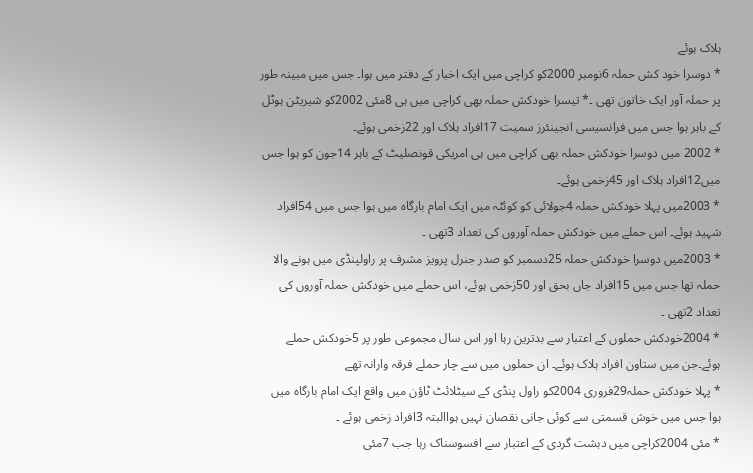ہلاک ہوئے
* دوسرا خود کش حملہ 6نومبر 2000کو کراچی میں ایک اخبار کے دفتر میں ہوا۔ جس میں مبینہ طور پر حملہ آور ایک خاتون تھی ۔* تیسرا خودکش حملہ بھی کراچی میں ہی 8مئی 2002کو شیریٹن ہوٹل کے باہر ہوا جس میں فرانسیسی انجینئرز سمیت 17افراد ہلاک اور 22زخمی ہوئے۔
* 2002 میں دوسرا خودکش حملہ بھی کراچی میں ہی امریکی قونصلیٹ کے باہر 14جون کو ہوا جس میں12افراد ہلاک اور 45زخمی ہوئے۔
* 2003میں پہلا خودکش حملہ 4جولائی کو کوئٹہ میں ایک امام بارگاہ میں ہوا جس میں 54افراد شہید ہوئے۔ اس حملے میں خودکش حملہ آوروں کی تعداد 3تھی ۔
* 2003میں دوسرا خودکش حملہ 25دسمبر کو صدر جنرل پرویز مشرف پر راولپنڈی میں ہونے والا حملہ تھا جس میں 15افراد جاں بحق اور 50زخمی ہوئے، اس حملے میں خودکش حملہ آوروں کی تعداد 2تھی ۔
* 2004خودکش حملوں کے اعتبار سے بدترین رہا اور اس سال مجموعی طور پر 5خودکش حملے ہوئے۔جن میں ستاون افراد ہلاک ہوئے۔ ان حملوں میں سے چار حملے فرقہ وارانہ تھے
* پہلا خودکش حملہ29فروری 2004کو راول پنڈی کے سیٹلائٹ ٹاؤن میں واقع ایک امام بارگاہ میں ہوا جس میں خوش قسمتی سے کوئی جانی نقصان نہیں ہواالبتہ 3افراد زخمی ہوئے ۔
* مئی 2004کراچی میں دہشت گردی کے اعتبار سے افسوسناک رہا جب 7مئی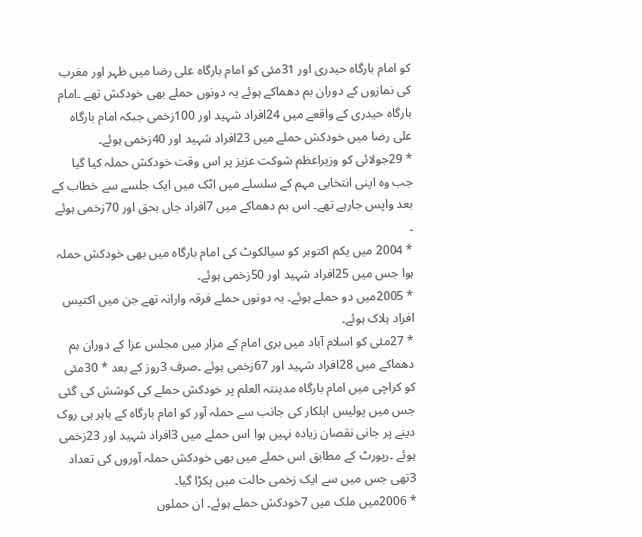کو امام بارگاہ حیدری اور 31مئی کو امام بارگاہ علی رضا میں ظہر اور مغرب کی نمازوں کے دوران بم دھماکے ہوئے یہ دونوں حملے بھی خودکش تھے ۔امام بارگاہ حیدری کے واقعے میں 24افراد شہید اور 100زخمی جبکہ امام بارگاہ علی رضا میں خودکش حملے میں 23افراد شہید اور 40زخمی ہوئے۔
* 29جولائی کو وزیراعظم شوکت عزیز پر اس وقت خودکش حملہ کیا گیا جب وہ اپنی انتخابی مہم کے سلسلے میں اٹک میں ایک جلسے سے خطاب کے بعد واپس جارہے تھے۔ اس بم دھماکے میں 7افراد جاں بحق اور 70زخمی ہوئے ۔
* 2004 میں یکم اکتوبر کو سیالکوٹ کی امام بارگاہ میں بھی خودکش حملہ ہوا جس میں 25افراد شہید اور 50زخمی ہوئے۔
* 2005میں دو حملے ہوئے۔ یہ دونوں حملے فرقہ وارانہ تھے جن میں اکتیس افراد ہلاک ہوئے۔
* 27مئی کو اسلام آباد میں بری امام کے مزار میں مجلس عزا کے دوران بم دھماکے میں 28افراد شہید اور 67زخمی ہوئے ۔صرف 3روز کے بعد * 30مئی کو کراچی میں امام بارگاہ مدینتہ العلم پر خودکش حملے کی کوشش کی گئی جس میں پولیس اہلکار کی جانب سے حملہ آور کو امام بارگاہ کے باہر ہی روک دینے پر جانی نقصان زیادہ نہیں ہوا اس حملے میں 3افراد شہید اور 23زخمی ہوئے ۔رپورٹ کے مطابق اس حملے میں بھی خودکش حملہ آوروں کی تعداد 3تھی جس میں سے ایک زخمی حالت میں پکڑا گیا۔
* 2006میں ملک میں 7خودکش حملے ہوئے۔ ان حملوں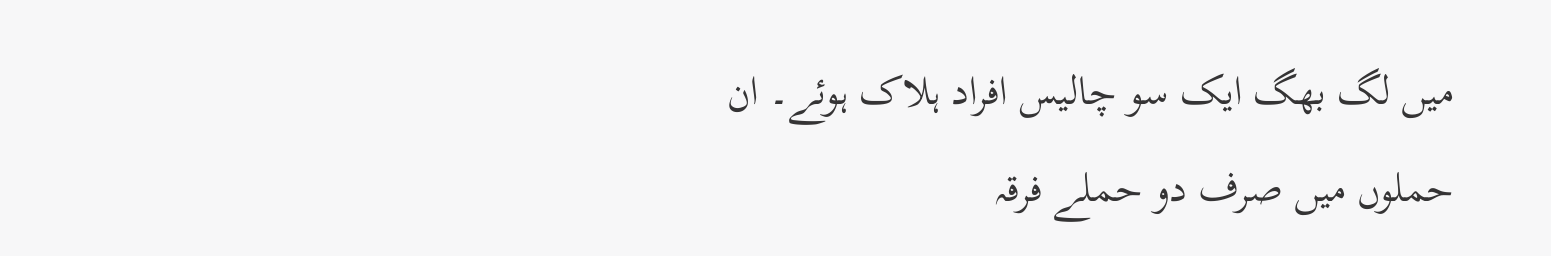میں لگ بھگ ایک سو چالیس افراد ہلاک ہوئے۔ ان حملوں میں صرف دو حملے فرقہ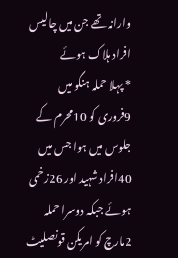وارانہ تھے جن میں چالیس افراد ہلاک ہوئے
* پہلا حملہ ہنگو میں 9فروری کو 10محرم کے جلوس میں ہوا جس میں 40افراد شہید اور 26زخمی ہوئے جبکہ دوسرا حملہ 2مارچ کو امریکن قونصلیٹ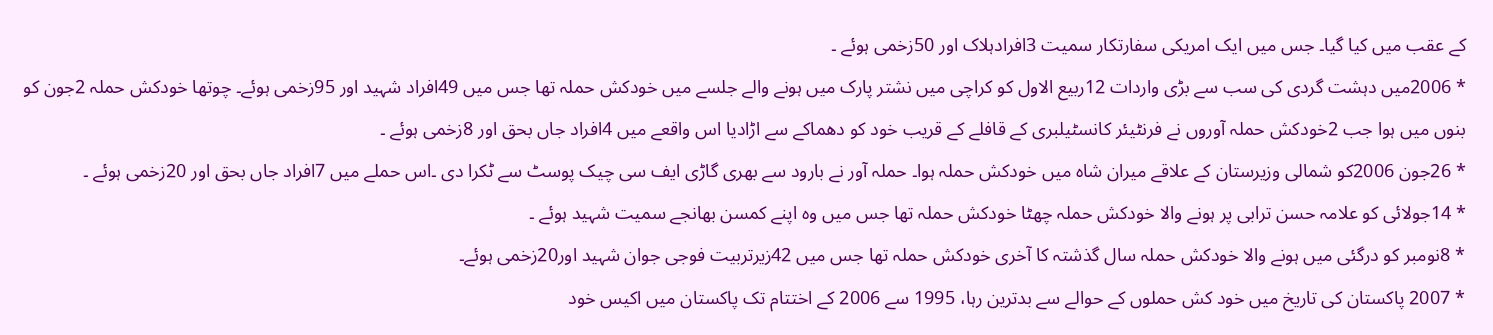کے عقب میں کیا گیا۔ جس میں ایک امریکی سفارتکار سمیت 3افرادہلاک اور 50زخمی ہوئے ۔
* 2006میں دہشت گردی کی سب سے بڑی واردات 12ربیع الاول کو کراچی میں نشتر پارک میں ہونے والے جلسے میں خودکش حملہ تھا جس میں 49افراد شہید اور 95زخمی ہوئے۔ چوتھا خودکش حملہ 2جون کو بنوں میں ہوا جب 2خودکش حملہ آوروں نے فرنٹیئر کانسٹیلبری کے قافلے کے قریب خود کو دھماکے سے اڑادیا اس واقعے میں 4افراد جاں بحق اور 8زخمی ہوئے ۔
* 26جون 2006کو شمالی وزیرستان کے علاقے میران شاہ میں خودکش حملہ ہوا۔ حملہ آور نے بارود سے بھری گاڑی ایف سی چیک پوسٹ سے ٹکرا دی ۔اس حملے میں 7افراد جاں بحق اور 20زخمی ہوئے ۔
* 14جولائی کو علامہ حسن ترابی پر ہونے والا خودکش حملہ چھٹا خودکش حملہ تھا جس میں وہ اپنے کمسن بھانجے سمیت شہید ہوئے ۔
* 8نومبر کو درگئی میں ہونے والا خودکش حملہ سال گذشتہ کا آخری خودکش حملہ تھا جس میں 42زیرتربیت فوجی جوان شہید اور20زخمی ہوئے۔
* 2007 پاکستان کی تاریخ میں خود کش حملوں کے حوالے سے بدترین رہا، 1995 سے 2006 کے اختتام تک پاکستان میں اکیس خود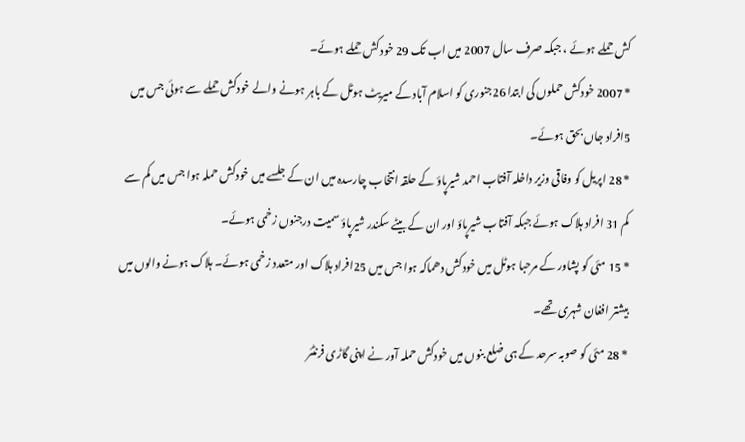کش حملے ہوئے ، جبکہ صرف سال 2007 میں اب تک 29 خود کش حملے ہوئے۔
* 2007 خودکش حملوں کی ابتدا 26جنوری کو اسلام آباد کے میریٹ ہوٹل کے باہر ہونے والے خودکش حملے سے ہوئی جس میں 5افراد جاں بحق ہوئے۔
* 28 اپریل کو وفاقی وزیر داخلہ آفتاب احمد شیرپاؤ کے حلقہ انتخاب چارسدہ میں ان کے جلسے میں خودکش حملہ ہوا جس میں کم سے کم 31 افراد ہلاک ہوئے جبکہ آفتاب شیرپاؤ اور ان کے بیٹے سکندر شیرپاؤ سمیت درجنوں زخمی ہوئے۔
* 15 مئی کو پشاور کے مرحبا ہوٹل میں خودکش دھماکہ ہوا جس میں 25افراد ہلاک اور متعدد زخمی ہوئے۔ ہلاک ہونے والوں میں بیشتر افغان شہری تھے۔
* 28 مئی کو صوبہ سرحد کے ہی ضلع بنوں میں خودکش حملہ آور نے اپنی گاڑی فرنٹئر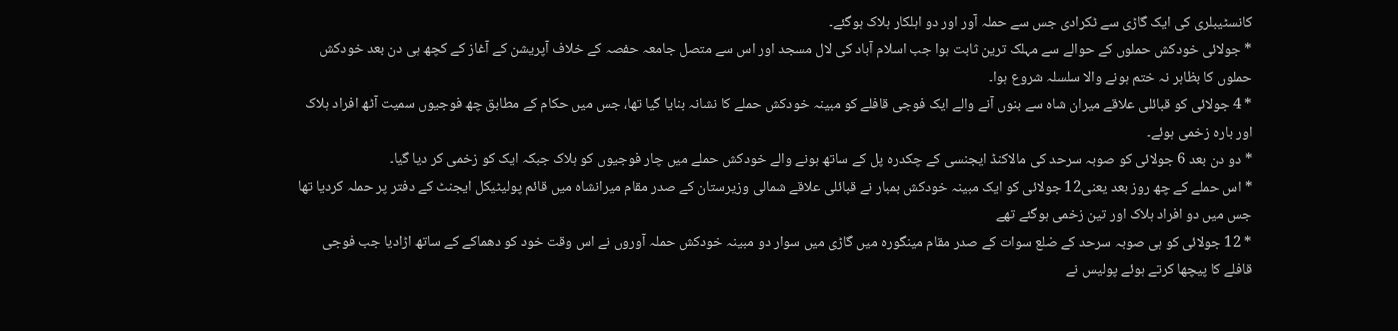کانسٹیبلری کی ایک گاڑی سے ٹکرادی جس سے حملہ آور اور دو اہلکار ہلاک ہوگئے۔
* جولائی خودکش حملوں کے حوالے سے مہلک ترین ثابت ہوا جب اسلام آباد کی لال مسجد اور اس سے متصل جامعہ حفصہ کے خلاف آپریشن کے آغاز کے کچھ ہی دن بعد خودکش حملوں کا بظاہر نہ ختم ہونے والا سلسلہ شروع ہوا۔
* 4 جولائی کو قبائلی علاقے میران شاہ سے بنوں آنے والے ایک فوجی قافلے کو مبینہ خودکش حملے کا نشانہ بنایا گیا تھا، جس میں حکام کے مطابق چھ فوجیوں سمیت آٹھ افراد ہلاک اور بارہ زخمی ہوئے۔
* دو دن بعد 6 جولائی کو صوبہ سرحد کی مالاکنڈ ایجنسی کے چکدرہ پل کے ساتھ ہونے والے خودکش حملے میں چار فوجیوں کو ہلاک جبکہ ایک کو زخمی کر دیا گیا۔
* اس حملے کے چھ روز بعد یعنی12 جولائی کو ایک مبینہ خودکش بمبار نے قبائلی علاقے شمالی وزیرستان کے صدر مقام میرانشاہ میں قائم پولیٹیکل ایجنٹ کے دفتر پر حملہ کردیا تھا جس میں دو افراد ہلاک اور تین زخمی ہوگئے تھے
* 12 جولائی کو ہی صوبہ سرحد کے ضلع سوات کے صدر مقام مینگورہ میں گاڑی میں سوار دو مبینہ خودکش حملہ آوروں نے اس وقت خود کو دھماکے کے ساتھ اڑادیا جب فوجی قافلے کا پیچھا کرتے ہوئے پولیس نے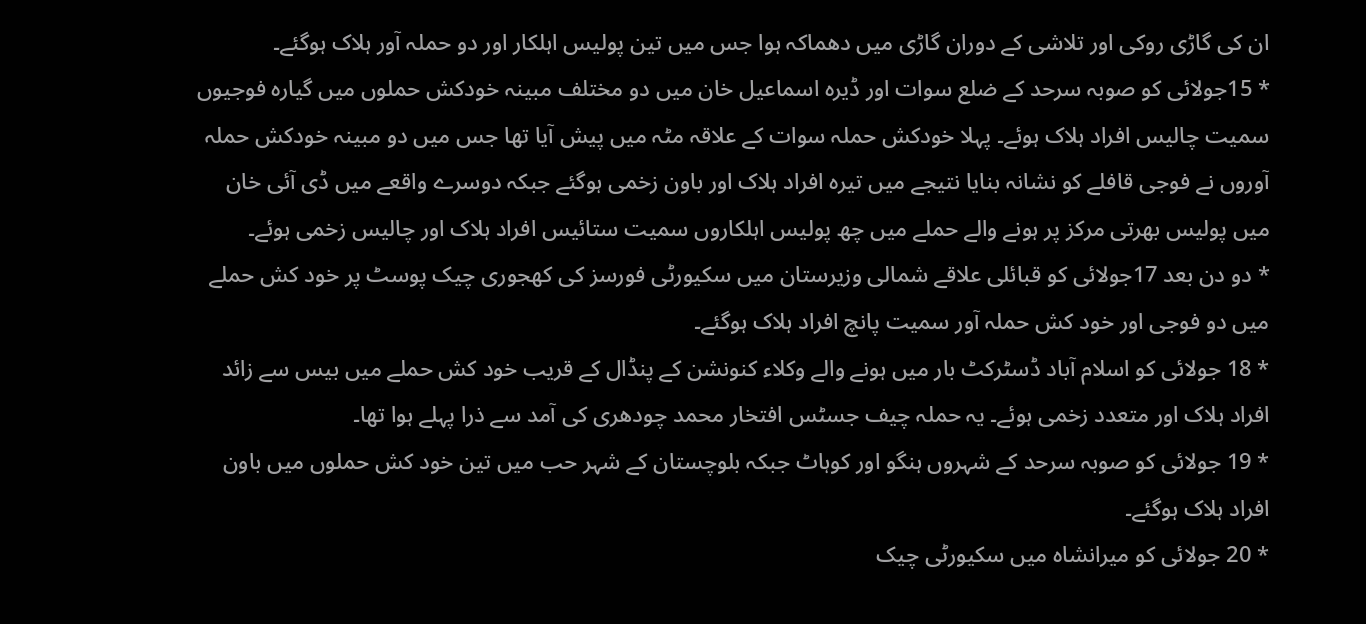ان کی گاڑی روکی اور تلاشی کے دوران گاڑی میں دھماکہ ہوا جس میں تین پولیس اہلکار اور دو حملہ آور ہلاک ہوگئے۔
* 15جولائی کو صوبہ سرحد کے ضلع سوات اور ڈیرہ اسماعیل خان میں دو مختلف مبینہ خودکش حملوں میں گیارہ فوجیوں سمیت چالیس افراد ہلاک ہوئے۔ پہلا خودکش حملہ سوات کے علاقہ مٹہ میں پیش آیا تھا جس میں دو مبینہ خودکش حملہ آوروں نے فوجی قافلے کو نشانہ بنایا نتیجے میں تیرہ افراد ہلاک اور باون زخمی ہوگئے جبکہ دوسرے واقعے میں ڈی آئی خان میں پولیس بھرتی مرکز پر ہونے والے حملے میں چھ پولیس اہلکاروں سمیت ستائیس افراد ہلاک اور چالیس زخمی ہوئے۔
* دو دن بعد 17جولائی کو قبائلی علاقے شمالی وزیرستان میں سکیورٹی فورسز کی کھجوری چیک پوسٹ پر خود کش حملے میں دو فوجی اور خود کش حملہ آور سمیت پانچ افراد ہلاک ہوگئے۔
* 18 جولائی کو اسلام آباد ڈسٹرکٹ بار میں ہونے والے وکلاء کنونشن کے پنڈال کے قریب خود کش حملے میں بیس سے زائد افراد ہلاک اور متعدد زخمی ہوئے۔ یہ حملہ چیف جسٹس افتخار محمد چودھری کی آمد سے ذرا پہلے ہوا تھا۔
* 19 جولائی کو صوبہ سرحد کے شہروں ہنگو اور کوہاٹ جبکہ بلوچستان کے شہر حب میں تین خود کش حملوں میں باون افراد ہلاک ہوگئے۔
* 20 جولائی کو میرانشاہ میں سکیورٹی چیک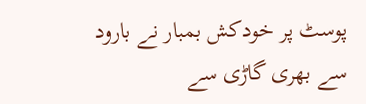پوسٹ پر خودکش بمبار نے بارود سے بھری گاڑی سے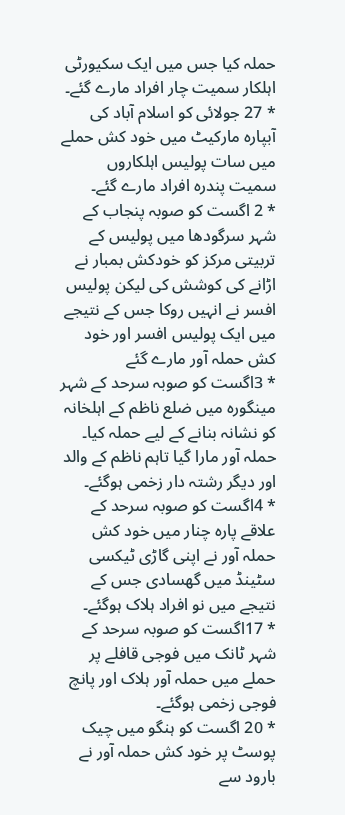حملہ کیا جس میں ایک سکیورٹی اہلکار سمیت چار افراد مارے گئے۔
* 27 جولائی کو اسلام آباد کی آبپارہ مارکیٹ میں خود کش حملے میں سات پولیس اہلکاروں سمیت پندرہ افراد مارے گئے۔
* 2 اگست کو صوبہ پنجاب کے شہر سرگودھا میں پولیس کے تربیتی مرکز کو خودکش بمبار نے اڑانے کی کوشش کی لیکن پولیس افسر نے انہیں روکا جس کے نتیجے میں ایک پولیس افسر اور خود کش حملہ آور مارے گئے
* 3اگست کو صوبہ سرحد کے شہر مینگورہ میں ضلع ناظم کے اہلخانہ کو نشانہ بنانے کے لیے حملہ کیا۔ حملہ آور مارا گیا تاہم ناظم کے والد اور دیگر رشتہ دار زخمی ہوگئے۔
* 4اگست کو صوبہ سرحد کے علاقے پارہ چنار میں خود کش حملہ آور نے اپنی گاڑی ٹیکسی سٹینڈ میں گھسادی جس کے نتیجے میں نو افراد ہلاک ہوگئے۔
* 17اگست کو صوبہ سرحد کے شہر ٹانک میں فوجی قافلے پر حملے میں حملہ آور ہلاک اور پانچ فوجی زخمی ہوگئے۔
* 20 اگست کو ہنگو میں چیک پوسٹ پر خود کش حملہ آور نے بارود سے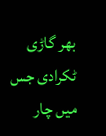بھر گاڑی ٹکرادی جس میں چار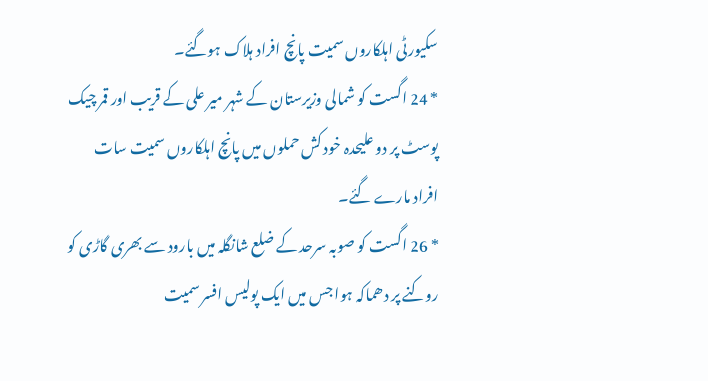سکیورٹی اہلکاروں سمیت پانچ افراد ہلاک ہوگئے۔
* 24 اگست کو شمالی وزیرستان کے شہر میر علی کے قریب اور قمر چیک پوسٹ پر دو علیحدہ خود کش حملوں میں پانچ اہلکاروں سمیت سات افراد مارے گئے۔
* 26 اگست کو صوبہ سرحد کے ضلع شانگلہ میں بارود سے بھری گاڑی کو روکنے پر دھماکہ ہوا جس میں ایک پولیس افسر سمیت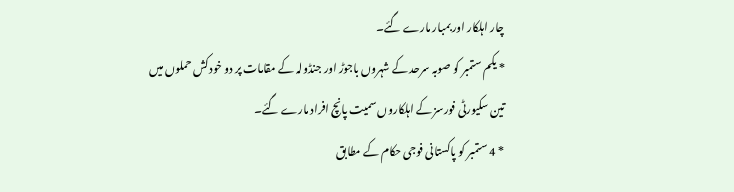چار اہلکار اور بمبار مارے گئے۔
* یکم ستمبر کو صوبہ سرحد کے شہروں باجوڑ اور جنڈولہ کے مقامات پر دو خودکش حملوں میں تین سکیورٹی فورسز کے اہلکاروں سمیت پانچ افراد مارے گئے۔
* 4 ستمبر کو پاکستانی فوجی حکام کے مطابق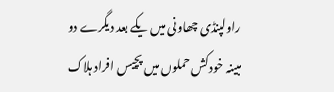راولپنڈی چھاونی میں یکے بعد دیگرے دو مبینہ خودکش حملوں میں پچیس افراد ہلاک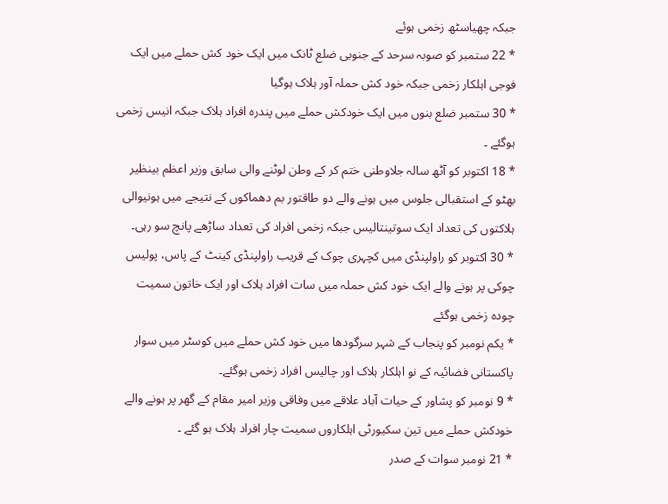جبکہ چھیاسٹھ زخمی ہوئے
* 22 ستمبر کو صوبہ سرحد کے جنوبی ضلع ٹانک میں ایک خود کش حملے میں ایک فوجی اہلکار زخمی جبکہ خود کش حملہ آور ہلاک ہوگیا
* 30 ستمبر ضلع بنوں میں ایک خودکش حملے میں پندرہ افراد ہلاک جبکہ انیس زخمی ہوگئے ۔
* 18 اکتوبر کو آٹھ سالہ جلاوطنی ختم کر کے وطن لوٹنے والی سابق وزیر اعظم بینظیر بھٹو کے استقبالی جلوس میں ہونے والے دو طاقتور بم دھماکوں کے نتیجے میں ہونیوالی ہلاکتوں کی تعداد ایک سوتینتالیس جبکہ زخمی افراد کی تعداد ساڑھے پانچ سو رہی۔
* 30 اکتوبر کو راولپنڈی میں کچہری چوک کے قریب راولپنڈی کینٹ کے پاس، پولیس چوکی پر ہونے والے ایک خود کش حملہ میں سات افراد ہلاک اور ایک خاتون سمیت چودہ زخمی ہوگئے
* یکم نومبر کو پنجاب کے شہر سرگودھا میں خود کش حملے میں کوسٹر میں سوار پاکستانی فضائیہ کے نو اہلکار ہلاک اور چالیس افراد زخمی ہوگئے۔
* 9 نومبر کو پشاور کے حیات آباد علاقے میں وفاقی وزیر امیر مقام کے گھر پر ہونے والے خودکش حملے میں تین سکیورٹی اہلکاروں سمیت چار افراد ہلاک ہو گئے ۔
* 21 نومبر سوات کے صدر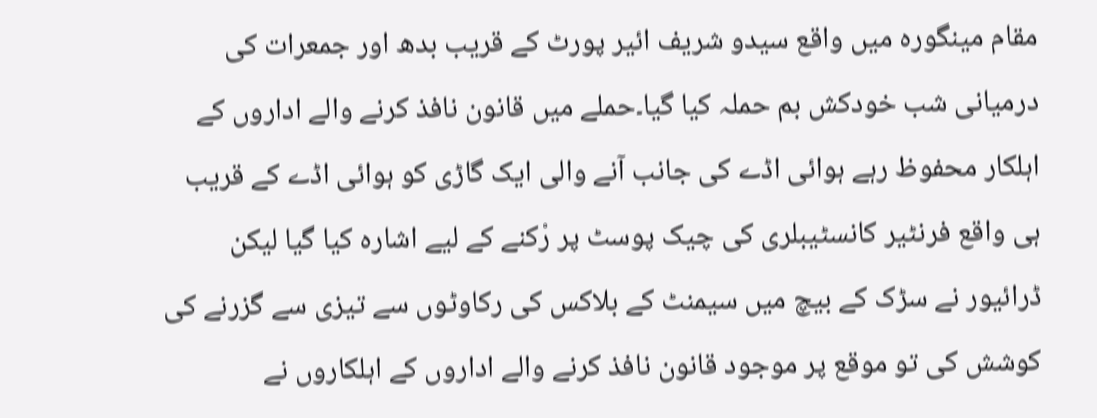مقام مینگورہ میں واقع سیدو شریف ائیر پورٹ کے قریب بدھ اور جمعرات کی درمیانی شب خودکش بم حملہ کیا گیا۔حملے میں قانون نافذ کرنے والے اداروں کے اہلکار محفوظ رہے ہوائی اڈے کی جانب آنے والی ایک گاڑی کو ہوائی اڈے کے قریب ہی واقع فرنٹیر کانسٹیبلری کی چیک پوسٹ پر رْکنے کے لیے اشارہ کیا گیا لیکن ڈرائیور نے سڑک کے بیچ میں سیمنٹ کے بلاکس کی رکاوٹوں سے تیزی سے گزرنے کی کوشش کی تو موقع پر موجود قانون نافذ کرنے والے اداروں کے اہلکاروں نے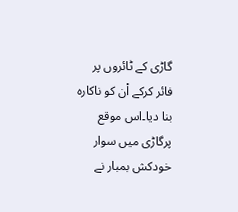گاڑی کے ٹائروں پر فائر کرکے اْن کو ناکارہ بنا دیا۔اس موقع پرگاڑی میں سوار خودکش بمبار نے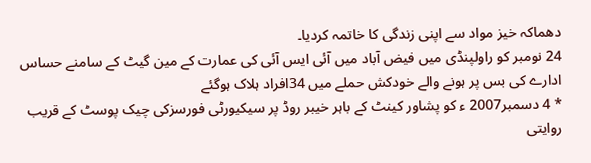دھماکہ خیز مواد سے اپنی زندگی کا خاتمہ کردیا۔
24 نومبر کو راولپنڈی میں فیض آباد میں آئی ایس آئی کی عمارت کے مین گیٹ کے سامنے حساس ادارے کی بس پر ہونے والے خودکش حملے میں 34افراد ہلاک ہوگئے
* 4 دسمبر2007 ء کو پشاور کینٹ کے باہر خیبر روڈ پر سیکیورٹی فورسزکی چیک پوسٹ کے قریب روایتی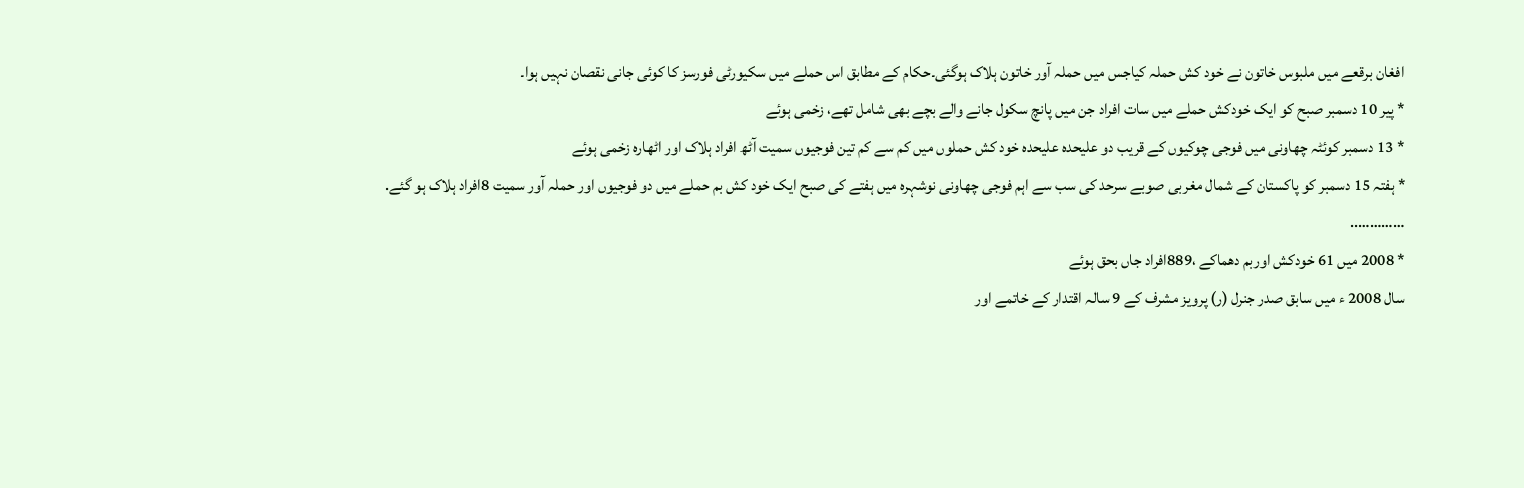افغان برقعے میں ملبوس خاتون نے خود کش حملہ کیاجس میں حملہ آور خاتون ہلاک ہوگئی۔حکام کے مطابق اس حملے میں سکیورٹی فورسز کا کوئی جانی نقصان نہیں ہوا۔
* پیر 10 دسمبر صبح کو ایک خودکش حملے میں سات افراد جن میں پانچ سکول جانے والے بچے بھی شامل تھے، زخمی ہوئے
* 13 دسمبر کوئٹہ چھاونی میں فوجی چوکیوں کے قریب دو علیحدہ علیحدہ خود کش حملوں میں کم سے کم تین فوجیوں سمیت آٹھ افراد ہلاک اور اٹھارہ زخمی ہوئے
* ہفتہ 15 دسمبر کو پاکستان کے شمال مغربی صوبے سرحد کی سب سے اہم فوجی چھاونی نوشہرہ میں ہفتے کی صبح ایک خود کش بم حملے میں دو فوجیوں اور حملہ آور سمیت 8افراد ہلاک ہو گئے.
…………..
* 2008 میں 61 خودکش اوربم دھماکے ،889افراد جاں بحق ہوئے
سال 2008 ء میں سابق صدر جنرل (ر) پرویز مشرف کے 9 سالہ اقتدار کے خاتمے اور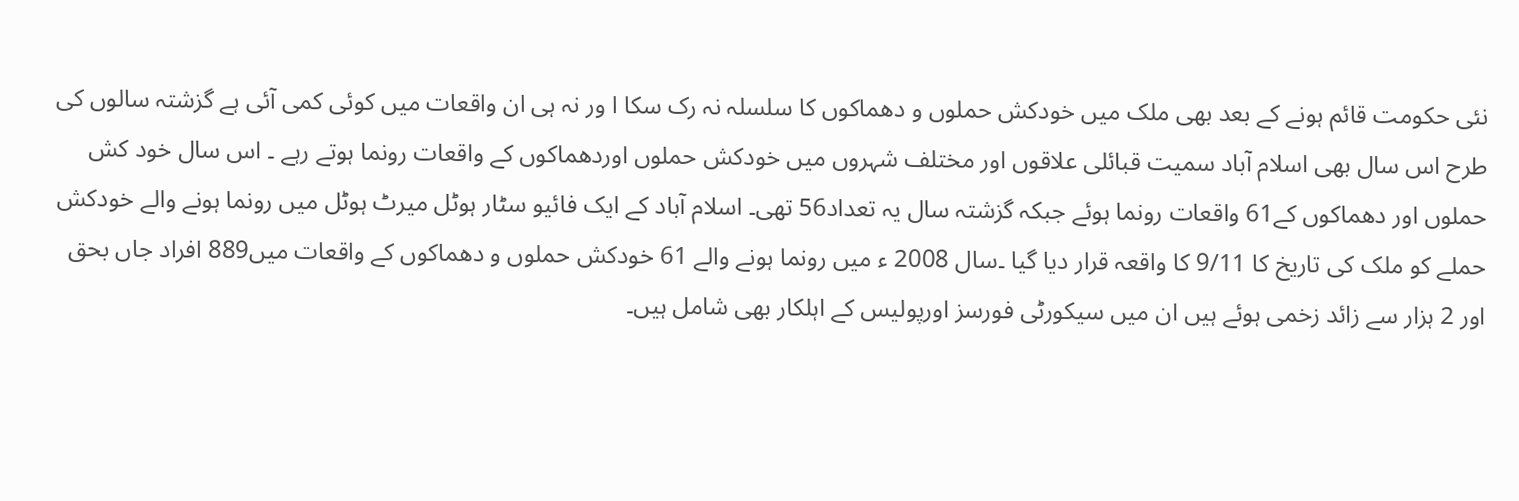نئی حکومت قائم ہونے کے بعد بھی ملک میں خودکش حملوں و دھماکوں کا سلسلہ نہ رک سکا ا ور نہ ہی ان واقعات میں کوئی کمی آئی ہے گزشتہ سالوں کی طرح اس سال بھی اسلام آباد سمیت قبائلی علاقوں اور مختلف شہروں میں خودکش حملوں اوردھماکوں کے واقعات رونما ہوتے رہے ۔ اس سال خود کش حملوں اور دھماکوں کے61 واقعات رونما ہوئے جبکہ گزشتہ سال یہ تعداد56 تھی۔ اسلام آباد کے ایک فائیو سٹار ہوٹل میرٹ ہوٹل میں رونما ہونے والے خودکش حملے کو ملک کی تاریخ کا 9/11 کا واقعہ قرار دیا گیا ۔سال 2008 ء میں رونما ہونے والے 61 خودکش حملوں و دھماکوں کے واقعات میں889 افراد جاں بحق اور 2 ہزار سے زائد زخمی ہوئے ہیں ان میں سیکورٹی فورسز اورپولیس کے اہلکار بھی شامل ہیں۔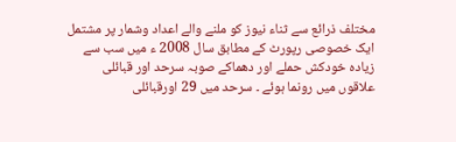مختلف ذرائع سے ثناء نیوز کو ملنے والے اعداد وشمار پر مشتمل ایک خصوصی رپورٹ کے مطابق سال 2008 ء میں سب سے زیادہ خودکش حملے اور دھماکے صوبہ سرحد اور قبائلی علاقوں میں رونما ہوئے ۔ سرحد میں 29 اورقبائلی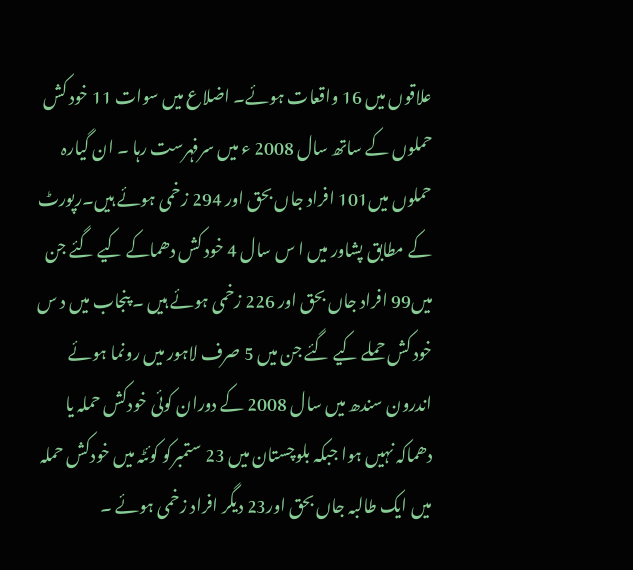علاقوں میں 16 واقعات ہوئے۔ اضلاع میں سوات 11 خود کش حملوں کے ساتھ سال 2008 ء میں سرفہرست رہا ۔ ان گیارہ حملوں میں101 افراد جاں بحق اور 294 زخمی ہوئے ہیں۔رپورٹ کے مطابق پشاور میں ا س سال 4 خود کش دھماکے کیے گئے جن میں99 افراد جاں بحق اور 226 زخمی ہوئے ہیں ۔ پنجاب میں د س خود کش حملے کیے گئے جن میں 5 صرف لاہور میں رونما ہوئے اندرون سندھ میں سال 2008 کے دوران کوئی خودکش حملہ یا دھماکہ نہیں ہوا جبکہ بلوچستان میں 23 ستمبرکو کوئٹہ میں خودکش حملہ میں ایک طالبہ جاں بحق اور23 دیگر افراد زخمی ہوئے ۔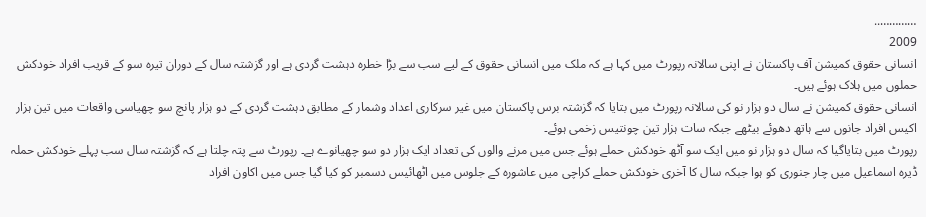…………..
2009
انسانی حقوق کمیشن آف پاکستان نے اپنی سالانہ رپورٹ میں کہا ہے کہ ملک میں انسانی حقوق کے لیے سب سے بڑا خطرہ دہشت گردی ہے اور گزشتہ سال کے دوران تیرہ سو کے قریب افراد خودکش حملوں میں ہلاک ہوئے ہیں۔
انسانی حقوق کمیشن نے سال دو ہزار نو کی سالانہ رپورٹ میں بتایا کہ گزشتہ برس پاکستان میں غیر سرکاری اعداد وشمار کے مطابق دہشت گردی کے دو ہزار پانچ سو چھیاسی واقعات میں تین ہزار اکیس افراد جانوں سے ہاتھ دھوئے بیٹھے جبکہ سات ہزار تین چونتیس زخمی ہوئے۔
رپورٹ میں بتایاگیا کہ سال دو ہزار نو میں ایک سو آٹھ خودکش حملے ہوئے جس میں مرنے والوں کی تعداد ایک ہزار دو سو چھیانوے ہے۔ رپورٹ سے پتہ چلتا ہے کہ گزشتہ سال سب پہلے خودکش حملہ ڈیرہ اسماعیل میں چار جنوری کو ہوا جبکہ سال کا آخری خودکش حملے کراچی میں عاشورہ کے جلوس میں اٹھائیس دسمبر کو کیا گیا جس میں اکاون افراد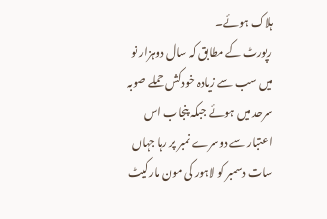ہلاک ہوئے۔
رپورٹ کے مطابق کہ سال دوہزار نو میں سب سے زیادہ خودکش حملے صوبہ سرحد میں ہوئے جبکہ پنجاب اس اعتبار سے دوسرے نمبر پر رہا جہاں سات دسمبر کو لاہور کی مون مارکیٹ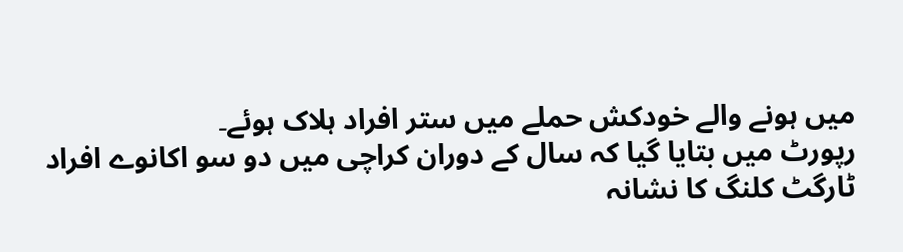میں ہونے والے خودکش حملے میں ستر افراد ہلاک ہوئے۔
رپورٹ میں بتایا گیا کہ سال کے دوران کراچی میں دو سو اکانوے افراد ٹارگٹ کلنگ کا نشانہ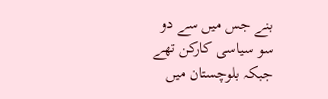بنے جس میں سے دو سو سیاسی کارکن تھے جبکہ بلوچستان میں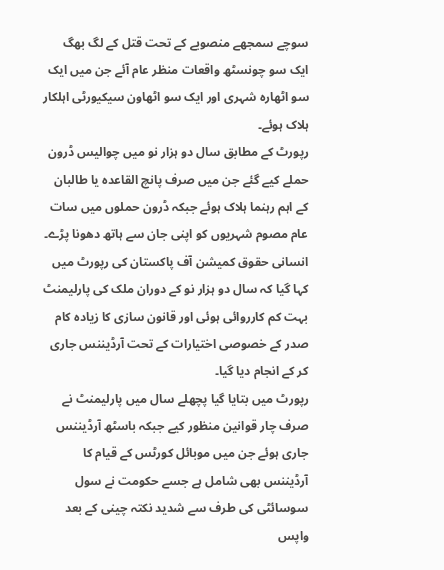سوچے سمجھے منصوبے کے تحت قتل کے لگ بھگ ایک سو چونسٹھ واقعات منظر عام آئے جن میں ایک سو اٹھارہ شہری اور ایک سو اٹھاون سیکیورٹی اہلکار ہلاک ہوئے۔
رپورٹ کے مطابق سال دو ہزار نو میں چوالیس ڈرون حملے کیے گئے جن میں صرف پانچ القاعدہ یا طالبان کے اہم رہنما ہلاک ہوئے جبکہ ڈرون حملوں میں سات عام مصوم شہریوں کو اپنی جان سے ہاتھ دھونا پڑے۔
انسانی حقوق کمیشن آف پاکستان کی رپورٹ میں کہا گیا کہ سال دو ہزار نو کے دوران ملک کی پارلیمنٹ بہت کم کارروائی ہوئی اور قانون سازی کا زیادہ کام صدر کے خصوصی اختیارات کے تحت آرڈیننس جاری کر کے انجام دیا گیا۔
رپورٹ میں بتایا گیا پچھلے سال میں پارلیمنٹ نے صرف چار قوانین منظور کیے جبکہ باسٹھ آرڈیننس جاری ہوئے جن میں موبائل کورٹس کے قیام کا آرڈیننس بھی شامل ہے جسے حکومت نے سول سوسائٹی کی طرف سے شدید نکتہ چینی کے بعد واپس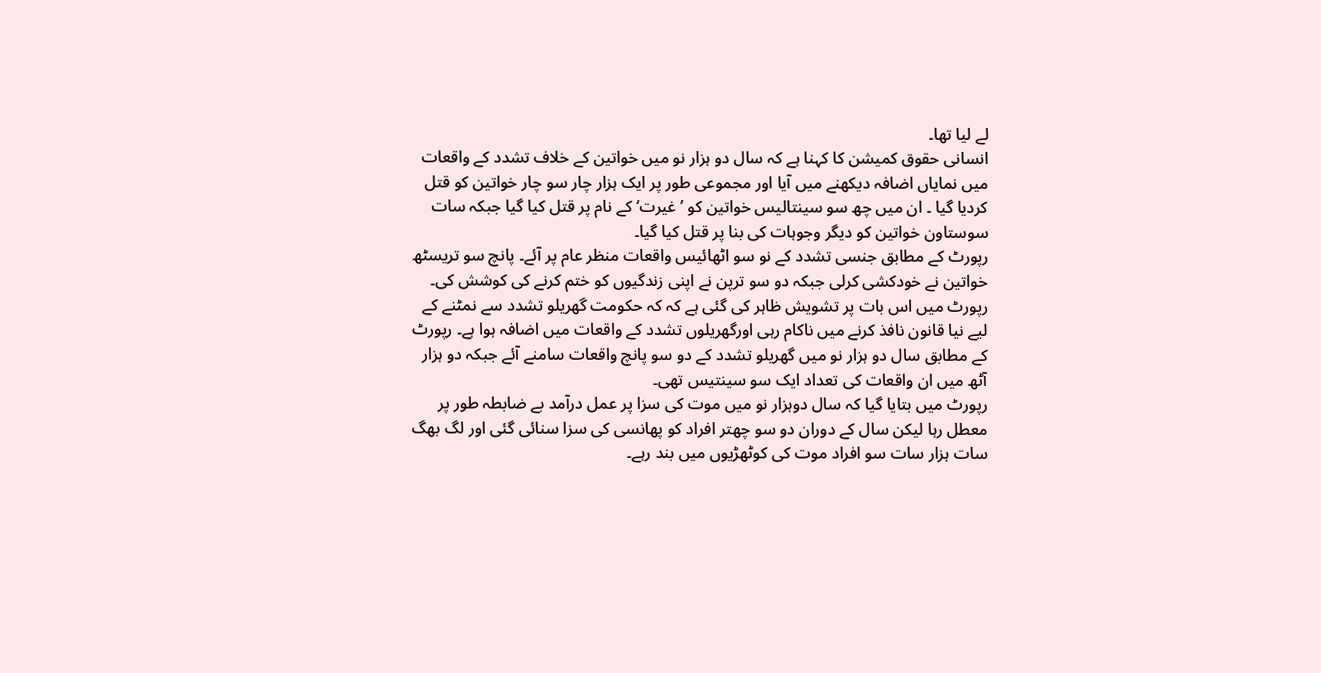لے لیا تھا۔
انسانی حقوق کمیشن کا کہنا ہے کہ سال دو ہزار نو میں خواتین کے خلاف تشدد کے واقعات میں نمایاں اضافہ دیکھنے میں آیا اور مجموعی طور پر ایک ہزار چار سو چار خواتین کو قتل کردیا گیا ۔ ان میں چھ سو سینتالیس خواتین کو ’غیرت‘ کے نام پر قتل کیا گیا جبکہ سات سوستاون خواتین کو دیگر وجوہات کی بنا پر قتل کیا گیا۔
رپورٹ کے مطابق جنسی تشدد کے نو سو اٹھائیس واقعات منظر عام پر آئے۔ پانچ سو تریسٹھ خواتین نے خودکشی کرلی جبکہ دو سو ترپن نے اپنی زندگیوں کو ختم کرنے کی کوشش کی۔
رپورٹ میں اس بات پر تشویش ظاہر کی گئی ہے کہ کہ حکومت گھریلو تشدد سے نمٹنے کے لیے نیا قانون نافذ کرنے میں ناکام رہی اورگھریلوں تشدد کے واقعات میں اضافہ ہوا ہے۔ رپورٹ کے مطابق سال دو ہزار نو میں گھریلو تشدد کے دو سو پانچ واقعات سامنے آئے جبکہ دو ہزار آٹھ میں ان واقعات کی تعداد ایک سو سینتیس تھی۔
رپورٹ میں بتایا گیا کہ سال دوہزار نو میں موت کی سزا پر عمل درآمد بے ضابطہ طور پر معطل رہا لیکن سال کے دوران دو سو چھتر افراد کو پھانسی کی سزا سنائی گئی اور لگ بھگ سات ہزار سات سو افراد موت کی کوٹھڑیوں میں بند رہے۔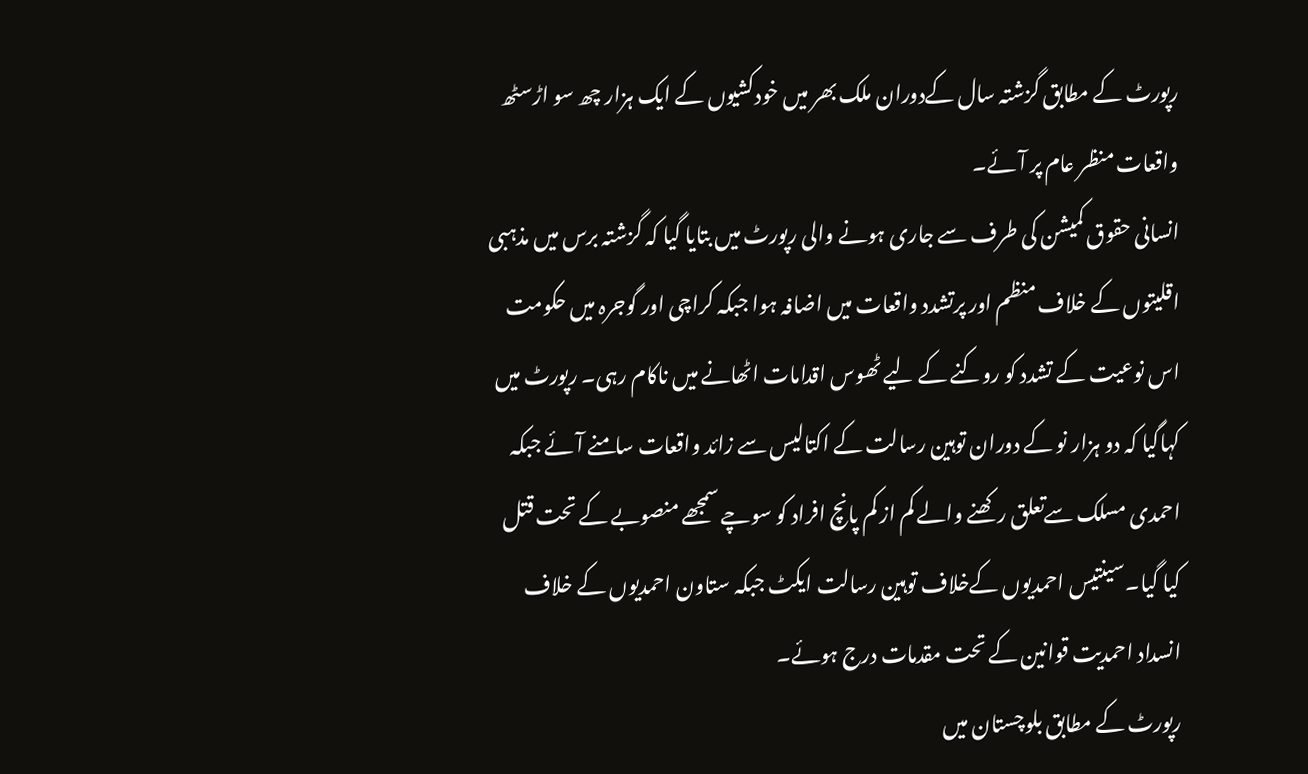رپورٹ کے مطابق گزشتہ سال کےدوران ملک بھر میں خودکشیوں کے ایک ہزار چھ سو اڑسٹھ واقعات منظر عام پر آئے۔
انسانی حقوق کمیشن کی طرف سے جاری ہونے والی رپورٹ میں بتایا گیا کہ گزشتہ برس میں مذہبی اقلیتوں کے خلاف منظم اور پرتشدد واقعات میں اضافہ ہوا جبکہ کراچی اور گوجرہ میں حکومت اس نوعیت کے تشدد کو روکنے کے لیے ٹھوس اقدامات اٹھانے میں ناکام رہی۔ رپورٹ میں کہاگیا کہ دو ہزار نو کے دوران توہین رسالت کے اکتالیس سے زائد واقعات سامنے آئے جبکہ احمدی مسلک سےتعلق رکھنے والے کم از کم پانچ افراد کو سوچے سمجھے منصوبے کے تحت قتل کیا گیا۔سینتیس احمدیوں کےخلاف توہین رسالت ایکٹ جبکہ ستاون احمدیوں کے خلاف انسداد احمدیت قوانین کے تحت مقدمات درج ہوئے۔
رپورٹ کے مطابق بلوچستان میں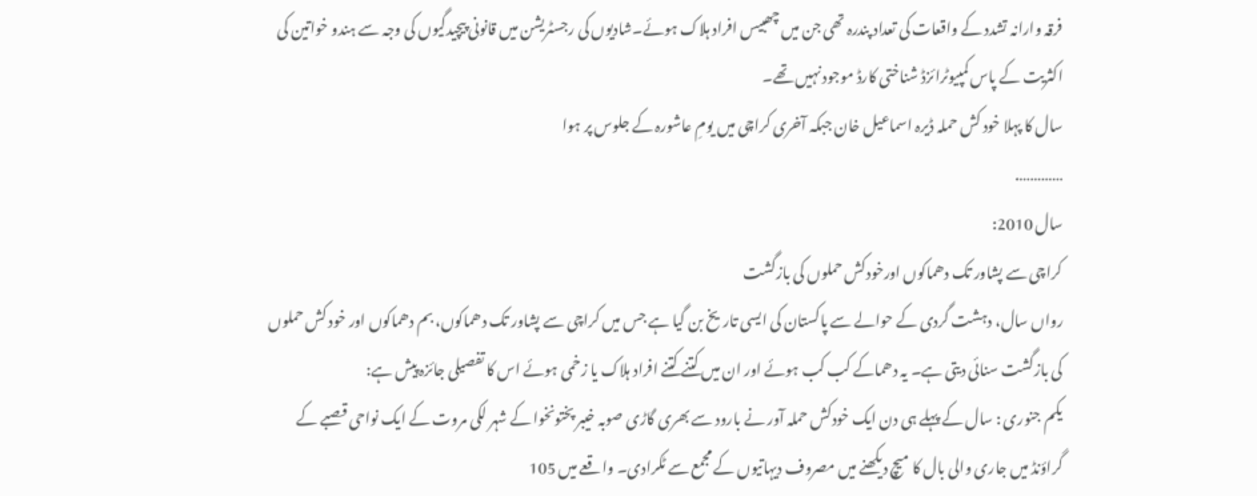فرقہ وارانہ تشدد کے واقعات کی تعداد پندرہ تھی جن میں چھبیس افراد ہلاک ہوئے۔شادیوں کی رجسٹریشن میں قانونی پیچیدگیوں کی وجہ سے ہندو خواتین کی اکثریت کے پاس کمپیوٹرائزڈ شناختی کارڈ موجود نہیں تھے۔
سال کا پہلا خود کش حملہ ڈیرہ اسماعیل خان جبکہ آخری کراچی میں یومِ عاشورہ کے جلوس پر ہوا
………….
سال 2010:
کراچی سے پشاور تک دھماکوں اورخودکش حملوں کی بازگشت
رواں سال، دہشت گردی کے حوالے سے پاکستان کی ایسی تاریخ بن گیا ہے جس میں کراچی سے پشاور تک دھماکوں، بم دھماکوں اور خود کش حملوں کی بازگشت سنائی دیتی ہے۔ یہ دھماکے کب کب ہوئے اور ان میں کتنے کتنے افراد ہلاک یا زخمی ہوئے اس کا تفصیلی جائزہ پیش ہے:
یکم جنوری : سال کے پہلے ہی دن ایک خودکش حملہ آور نے بارود سے بھری گاڑی صوبہ خیبر پختونخوا کے شہر لکی مروت کے ایک نواحی قصبے کے گراؤنڈ میں جاری والی بال کا میچ دیکھنے میں مصروف دیہاتیوں کے مجمع سے ٹکرادی۔ واقعے میں 105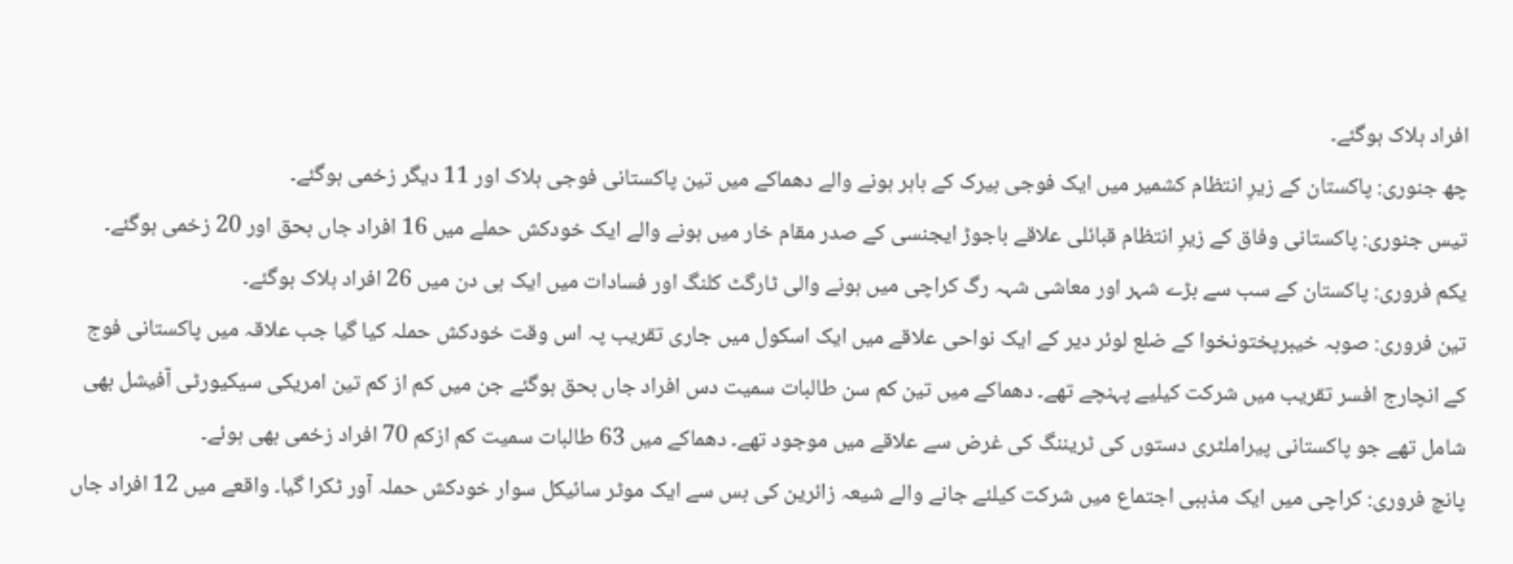افراد ہلاک ہوگئے۔
چھ جنوری: پاکستان کے زیرِ انتظام کشمیر میں ایک فوجی بیرک کے باہر ہونے والے دھماکے میں تین پاکستانی فوجی ہلاک اور 11 دیگر زخمی ہوگئے۔
تیس جنوری: پاکستانی وفاق کے زیرِ انتظام قبائلی علاقے باجوڑ ایجنسی کے صدر مقام خار میں ہونے والے ایک خودکش حملے میں 16 افراد جاں بحق اور 20 زخمی ہوگئے۔
یکم فروری: پاکستان کے سب سے بڑے شہر اور معاشی شہہ رگ کراچی میں ہونے والی ٹارگٹ کلنگ اور فسادات میں ایک ہی دن میں 26 افراد ہلاک ہوگئے۔
تین فروری: صوبہ خیبرپختونخوا کے ضلع لوئر دیر کے ایک نواحی علاقے میں ایک اسکول میں جاری تقریب پہ اس وقت خودکش حملہ کیا گیا جب علاقہ میں پاکستانی فوج کے انچارج افسر تقریب میں شرکت کیلیے پہنچے تھے۔ دھماکے میں تین کم سن طالبات سمیت دس افراد جاں بحق ہوگئے جن میں کم از کم تین امریکی سیکیورٹی آفیشل بھی شامل تھے جو پاکستانی پیراملٹری دستوں کی ٹریننگ کی غرض سے علاقے میں موجود تھے۔ دھماکے میں 63 طالبات سمیت کم ازکم 70 افراد زخمی بھی ہوئے۔
پانچ فروری: کراچی میں ایک مذہبی اجتماع میں شرکت کیلئے جانے والے شیعہ زائرین کی بس سے ایک موٹر سائیکل سوار خودکش حملہ آور ٹکرا گیا۔ واقعے میں 12 افراد جاں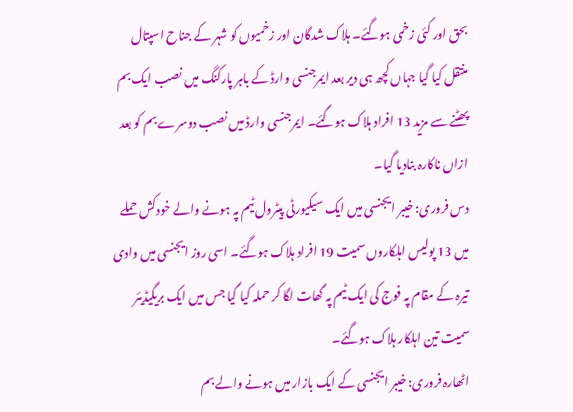بحق اور کئی زخمی ہوگئے۔ ہلاک شدگان اور زخمیوں کو شہر کے جناح اسپتال منتقل کیا گیا جہاں کچھ ہی دیر بعد ایمرجنسی وارڈ کے باہر پارکنگ میں نصب ایک بم پھٹنے سے مزید 13 افراد ہلاک ہوگئے۔ ایمرجنسی وارڈ میں نصب دوسرے بم کو بعد ازاں ناکارہ بنادیا گیا۔
دس فروری: خیبر ایجنسی میں ایک سیکیورٹی پیٹرول ٹیم پہ ہونے والے خودکش حملے میں 13 پولیس اہلکاروں سمیت 19 افراد ہلاک ہوگئے۔ اسی روز ایجنسی میں وادی تیرہ کے مقام پہ فوج کی ایک ٹیم پہ گھات لگا کر حملہ کیا گیا جس میں ایک بریگیڈیئر سمیت تین اہلکار ہلاک ہوگئے۔
اٹھارہ فروری: خیبر ایجنسی کے ایک بازار میں ہونے والے بم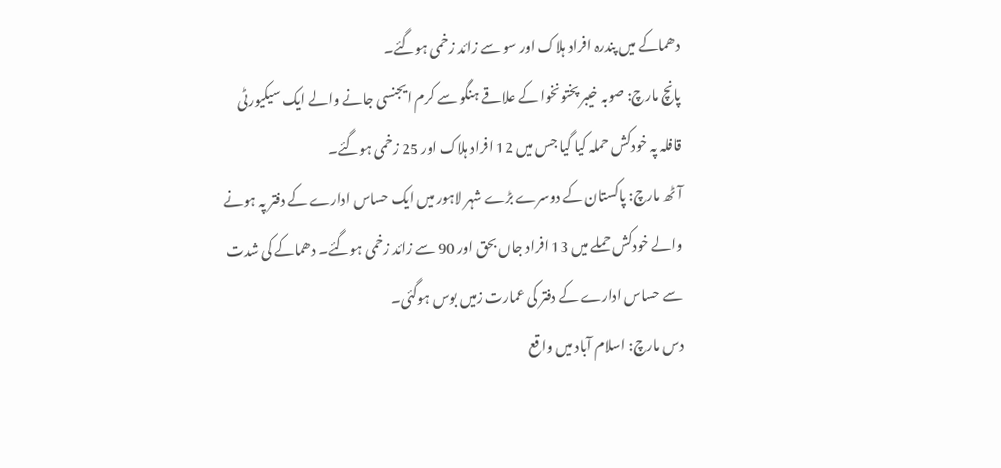دھماکے میں پندرہ افراد ہلاک اور سو سے زائد زخمی ہوگئے۔
پانچ مارچ: صوبہ خیبر پختونخوا کے علاقے ہنگو سے کرم ایجنسی جانے والے ایک سیکیورٹی قافلہ پہ خودکش حملہ کیا گیا جس میں 12 افراد ہلاک اور 25 زخمی ہوگئے۔
آٹھ مارچ: پاکستان کے دوسرے بڑے شہر لاہور میں ایک حساس ادارے کے دفتر پہ ہونے والے خودکش حملے میں 13 افراد جاں بحق اور 90 سے زائد زخمی ہوگئے۔ دھماکے کی شدت سے حساس ادارے کے دفتر کی عمارت زمیں بوس ہوگئی۔
دس مارچ: اسلام آباد میں واقع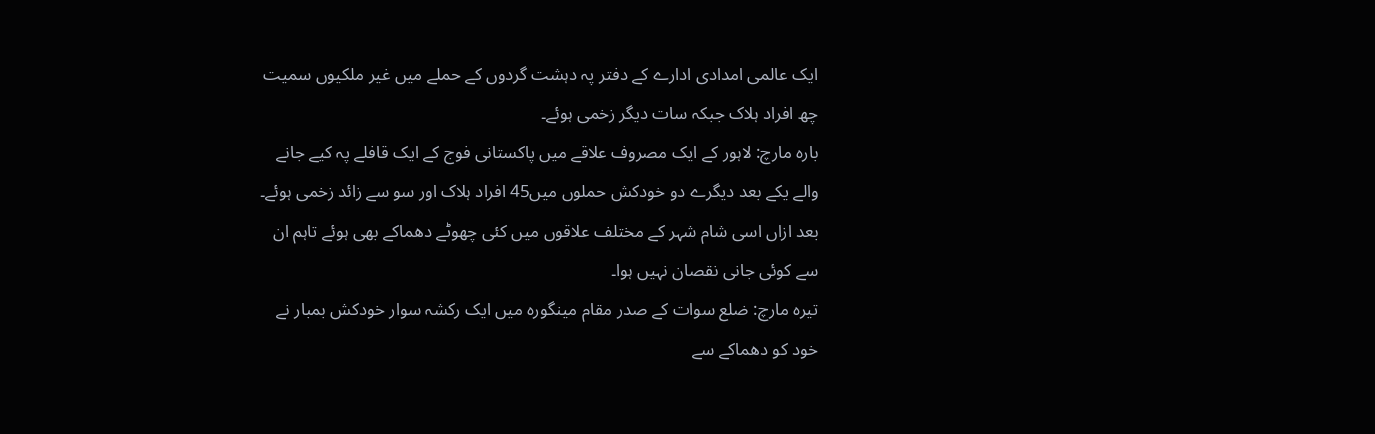ایک عالمی امدادی ادارے کے دفتر پہ دہشت گردوں کے حملے میں غیر ملکیوں سمیت چھ افراد ہلاک جبکہ سات دیگر زخمی ہوئے۔
بارہ مارچ: لاہور کے ایک مصروف علاقے میں پاکستانی فوج کے ایک قافلے پہ کیے جانے والے یکے بعد دیگرے دو خودکش حملوں میں45 افراد ہلاک اور سو سے زائد زخمی ہوئے۔ بعد ازاں اسی شام شہر کے مختلف علاقوں میں کئی چھوٹے دھماکے بھی ہوئے تاہم ان سے کوئی جانی نقصان نہیں ہوا۔
تیرہ مارچ: ضلع سوات کے صدر مقام مینگورہ میں ایک رکشہ سوار خودکش بمبار نے خود کو دھماکے سے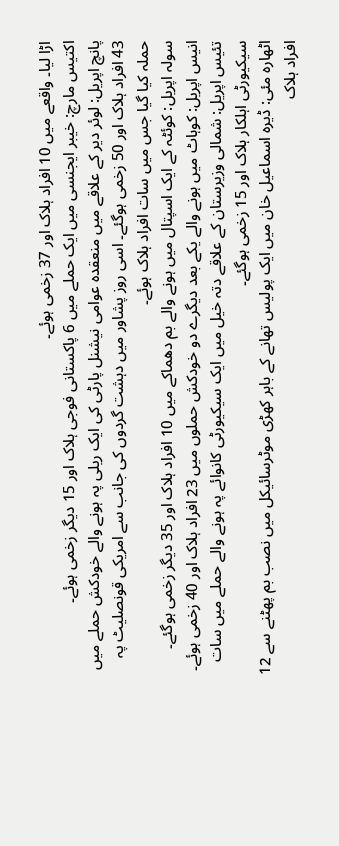اڑا لیا۔ واقعے میں 10 افراد ہلاک اور 37 زخمی ہوئے۔
اکتیس مارچ: خیبر ایجنسی میں ایک حملے میں 6 پاکستانی فوجی ہلاک اور 15 دیگر زخمی ہوئے۔
پانچ اپریل: لوئر دیر کے علاقے میں منعقدہ عوامی نیشنل پارٹی کی ایک ریلی پہ ہونے والے خودکش حملے میں 43 افراد ہلاک اور 50 زخمی ہوگئے۔ اسی روز پشاور میں دہشت گردوں کی جانب سے امریکی قونصلیٹ پہ حملہ کیا گیا جس میں سات افراد ہلاک ہوئے۔
سولہ اپریل: کوئٹہ کے ایک اسپتال میں ہونے والے بم دھماکے میں 10 افراد ہلاک اور 35 دیگر زخمی ہوگئے۔
انیس اپریل: کوہاٹ میں ہونے والے یکے بعد دیگرے دو خودکش حملوں میں 23 افراد ہلاک اور 40 زخمی ہوئے۔
تئیس اپریل: شمالی وزیرستان کے علاقے دتہ خیل میں ایک سیکیورٹی کانوائے پہ ہونے والے حملے میں سات سیکیورٹی اہلکار ہلاک اور 15 زخمی ہوگئے۔
اٹھارہ مئی: ڈیرہ اسماعیل خان میں ایک پولیس تھانے کے باہر کھڑی موٹرسائیکل میں نصب بم پھٹنے سے 12 افراد ہلاک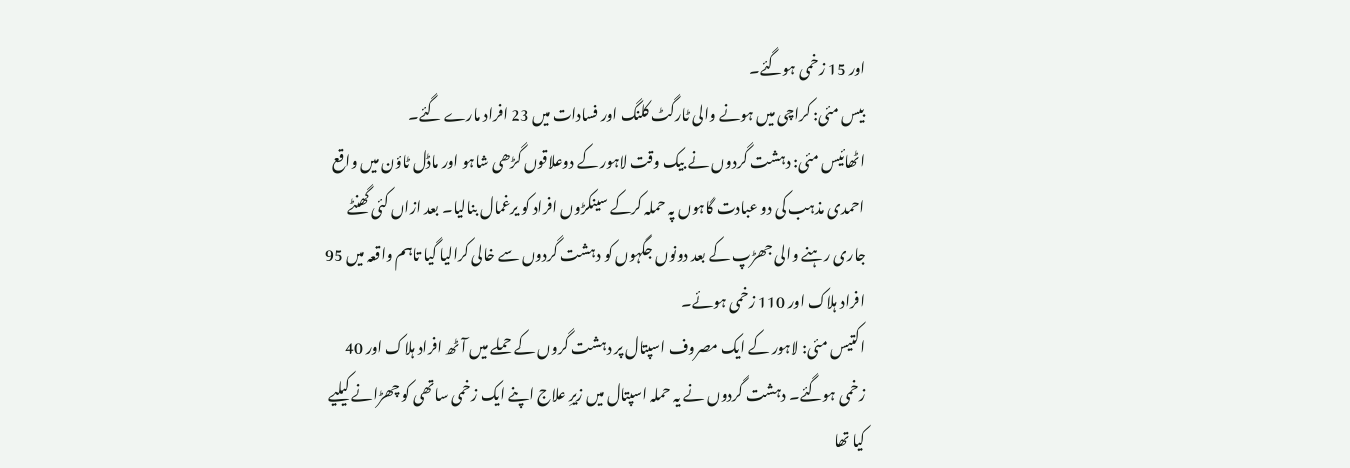اور 15 زخمی ہوگئے۔
بیس مئی: کراچی میں ہونے والی ٹارگٹ کلنگ اور فسادات میں 23 افراد مارے گئے۔
اٹھائیس مئی: دہشت گردوں نے بیک وقت لاہور کے دوعلاقوں گڑھی شاہو اور ماڈل ٹاؤن میں واقع احمدی مذہب کی دو عبادت گاہوں پہ حملہ کرکے سینکڑوں افراد کو یرغمال بنالیا۔ بعد ازاں کئی گھنٹے جاری رہنے والی جھڑپ کے بعد دونوں جگہوں کو دہشت گردوں سے خالی کرالیا گیا تاہم واقعہ میں 95 افراد ہلاک اور 110 زخمی ہوئے۔
اکتیس مئی: لاہور کے ایک مصروف اسپتال پر دہشت گروں کے حملے میں آٹھ افراد ہلاک اور 40 زخمی ہوگئے۔ دہشت گردوں نے یہ حملہ اسپتال میں زیرِ علاج اپنے ایک زخمی ساتھی کو چھڑانے کیلیے کیا تھا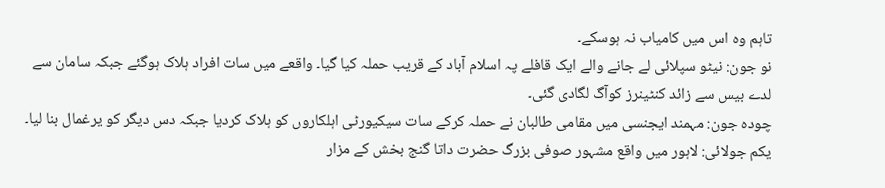تاہم وہ اس میں کامیاب نہ ہوسکے۔
نو جون: نیٹو سپلائی لے جانے والے ایک قافلے پہ اسلام آباد کے قریب حملہ کیا گیا۔ واقعے میں سات افراد ہلاک ہوگئے جبکہ سامان سے لدے بیس سے زائد کنٹینرز کوآگ لگادی گئی۔
چودہ جون: مہمند ایجنسی میں مقامی طالبان نے حملہ کرکے سات سیکیورٹی اہلکاروں کو ہلاک کردیا جبکہ دس دیگر کو یرغمال بنا لیا۔
یکم جولائی: لاہور میں واقع مشہور صوفی بزرگ حضرت داتا گنج بخش کے مزار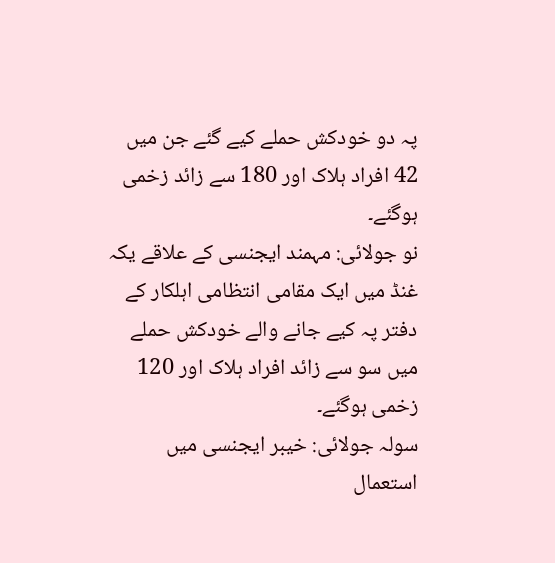پہ دو خودکش حملے کیے گئے جن میں 42 افراد ہلاک اور 180 سے زائد زخمی ہوگئے۔
نو جولائی: مہمند ایجنسی کے علاقے یکہ غنڈ میں ایک مقامی انتظامی اہلکار کے دفتر پہ کیے جانے والے خودکش حملے میں سو سے زائد افراد ہلاک اور 120 زخمی ہوگئے۔
سولہ جولائی: خیبر ایجنسی میں استعمال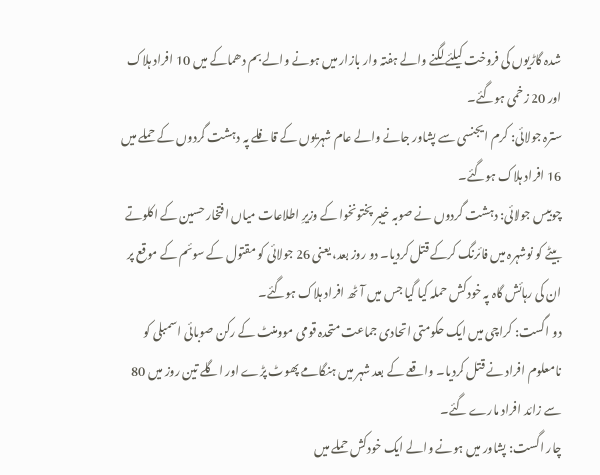شدہ گاڑیوں کی فروخت کیلئے لگنے والے ہفتہ وار بازار میں ہونے والے بم دھماکے میں 10 افراد ہلاک اور 20 زخمی ہوگئے۔
سترہ جولائی: کرم ایجنسی سے پشاور جانے والے عام شہریوں کے قافلے پہ دہشت گردوں کے حملے میں 16 افراد ہلاک ہوگئے۔
چوبیس جولائی: دہشت گردوں نے صوبہ خیبر پختونخوا کے وزیرِ اطلاعات میاں افتخار حسین کے اکلوتے بیٹے کو نوشہرہ میں فائرنگ کرکے قتل کردیا۔ دو روز بعد، یعنی 26 جولائی کو مقتول کے سوئم کے موقع پر ان کی رہائش گاہ پہ خودکش حملہ کیا گیا جس میں آٹھ افراد ہلاک ہوگئے۔
دو اگست: کراچی میں ایک حکومتی اتحادی جماعت متحدہ قومی موومنٹ کے رکن صوبائی اسمبلی کو نامعلوم افراد نے قتل کردیا۔ واقعے کے بعد شہر میں ہنگامے پھوٹ پڑے اور اگلے تین روز میں 80 سے زائد افراد مارے گئے۔
چار اگست: پشاور میں ہونے والے ایک خودکش حملے میں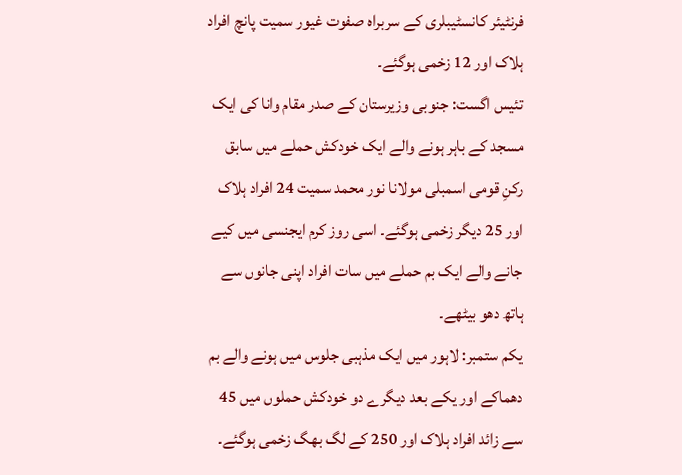فرنٹیئر کانسٹیبلری کے سربراہ صفوت غیور سمیت پانچ افراد ہلاک اور 12 زخمی ہوگئے۔
تئیس اگست: جنوبی وزیرستان کے صدر مقام وانا کی ایک مسجد کے باہر ہونے والے ایک خودکش حملے میں سابق رکنِ قومی اسمبلی مولانا نور محمد سمیت 24 افراد ہلاک اور 25 دیگر زخمی ہوگئے۔ اسی روز کرم ایجنسی میں کیے جانے والے ایک بم حملے میں سات افراد اپنی جانوں سے ہاتھ دھو بیٹھے۔
یکم ستمبر: لاہور میں ایک مذہبی جلوس میں ہونے والے بم دھماکے اور یکے بعد دیگرے دو خودکش حملوں میں 45 سے زائد افراد ہلاک اور 250 کے لگ بھگ زخمی ہوگئے۔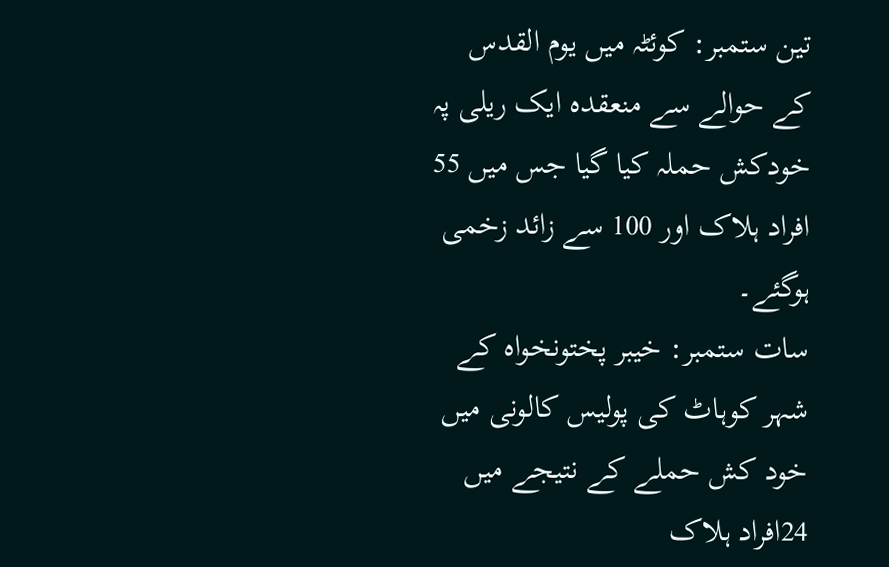تین ستمبر: کوئٹہ میں یوم القدس کے حوالے سے منعقدہ ایک ریلی پہ خودکش حملہ کیا گیا جس میں 55 افراد ہلاک اور 100 سے زائد زخمی ہوگئے۔
سات ستمبر: خیبر پختونخواہ کے شہر کوہاٹ کی پولیس کالونی میں خود کش حملے کے نتیجے میں 24افراد ہلاک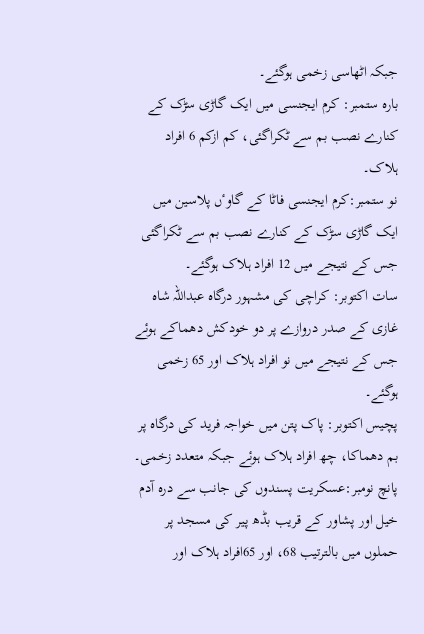جبکہ اٹھاسی زخمی ہوگئے۔
بارہ ستمبر: کرم ایجنسی میں ایک گاڑی سڑک کے کنارے نصب بم سے ٹکراگئی، کم ازکم 6 افراد ہلاک۔
نو ستمبر:کرم ایجنسی فاٹا کے گاوٴں پلاسین میں ایک گاڑی سڑک کے کنارے نصب بم سے ٹکراگئی جس کے نتیجے میں 12 افراد ہلاک ہوگئے۔
سات اکتوبر: کراچی کی مشہور درگاہ عبداللہ شاہ غازی کے صدر دروازے پر دو خودکش دھماکے ہوئے جس کے نتیجے میں نو افراد ہلاک اور 65 زخمی ہوگئے۔
پچیس اکتوبر: پاک پتن میں خواجہ فرید کی درگاہ پر بم دھماکا، چھ افراد ہلاک ہوئے جبکہ متعدد زخمی۔
پانچ نومبر:عسکریت پسندوں کی جانب سے درہ آدم خیل اور پشاور کے قریب بڈھ پیر کی مسجد پر حملوں میں بالترتیب 68، اور 65افراد ہلاک اور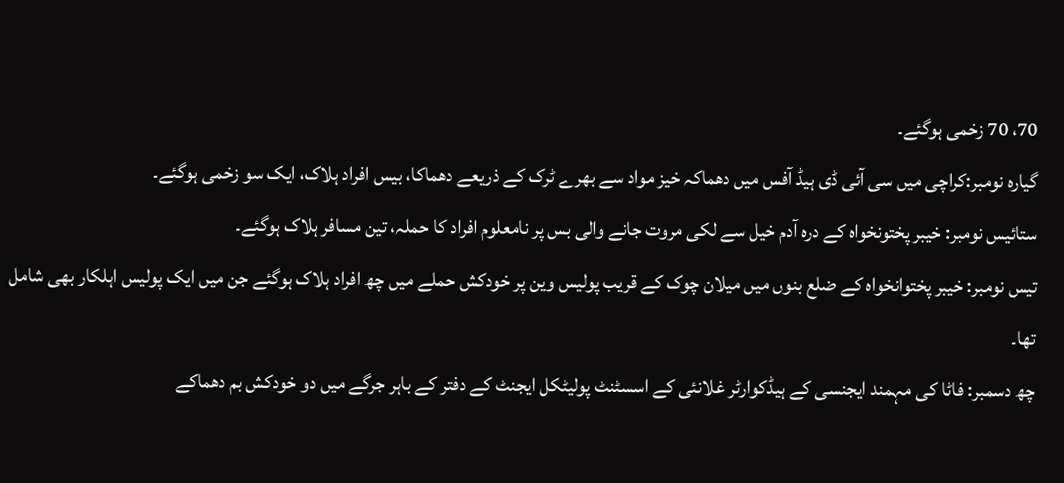70، 70 زخمی ہوگئے۔
گیارہ نومبر:کراچی میں سی آئی ڈی ہیڈ آفس میں دھماکہ خیز مواد سے بھرے ٹرک کے ذریعے دھماکا، بیس افراد ہلاک، ایک سو زخمی ہوگئے۔
ستائیس نومبر: خیبر پختونخواہ کے درہ آدم خیل سے لکی مروت جانے والی بس پر نامعلوم افراد کا حملہ، تین مسافر ہلاک ہوگئے۔
تیس نومبر: خیبر پختوانخواہ کے ضلع بنوں میں میلان چوک کے قریب پولیس وین پر خودکش حملے میں چھ افراد ہلاک ہوگئے جن میں ایک پولیس اہلکار بھی شامل تھا۔
چھ دسمبر: فاٹا کی مہمند ایجنسی کے ہیڈکوارٹر غلانئی کے اسسٹنٹ پولیٹکل ایجنٹ کے دفتر کے باہر جرگے میں دو خودکش بم دھماکے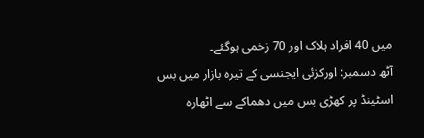میں 40 افراد ہلاک اور 70 زخمی ہوگئے۔
آٹھ دسمبر: اورکزئی ایجنسی کے تیرہ بازار میں بس اسٹینڈ پر کھڑی بس میں دھماکے سے اٹھارہ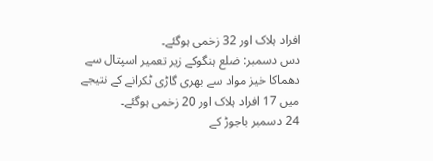افراد ہلاک اور 32 زخمی ہوگئے۔
دس دسمبر: ضلع ہنگوکے زیر تعمیر اسپتال سے دھماکا خیز مواد سے بھری گاڑی ٹکرانے کے نتیجے میں 17 افراد ہلاک اور 20 زخمی ہوگئے۔
24 دسمبر باجوڑ کے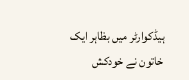ہیڈکوارٹر میں بظاہر ایک خاتون نے خودکش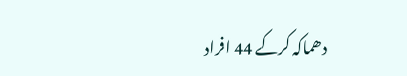دھماکہ کرکے 44 افراد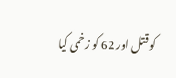کو قتل اور 62 کو زخمی کیا